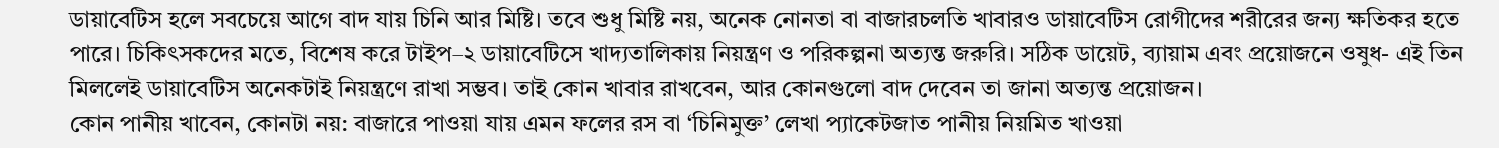ডায়াবেটিস হলে সবচেয়ে আগে বাদ যায় চিনি আর মিষ্টি। তবে শুধু মিষ্টি নয়, অনেক নোনতা বা বাজারচলতি খাবারও ডায়াবেটিস রোগীদের শরীরের জন্য ক্ষতিকর হতে পারে। চিকিৎসকদের মতে, বিশেষ করে টাইপ–২ ডায়াবেটিসে খাদ্যতালিকায় নিয়ন্ত্রণ ও পরিকল্পনা অত্যন্ত জরুরি। সঠিক ডায়েট, ব্যায়াম এবং প্রয়োজনে ওষুধ- এই তিন মিললেই ডায়াবেটিস অনেকটাই নিয়ন্ত্রণে রাখা সম্ভব। তাই কোন খাবার রাখবেন, আর কোনগুলো বাদ দেবেন তা জানা অত্যন্ত প্রয়োজন।
কোন পানীয় খাবেন, কোনটা নয়: বাজারে পাওয়া যায় এমন ফলের রস বা ‘চিনিমুক্ত’ লেখা প্যাকেটজাত পানীয় নিয়মিত খাওয়া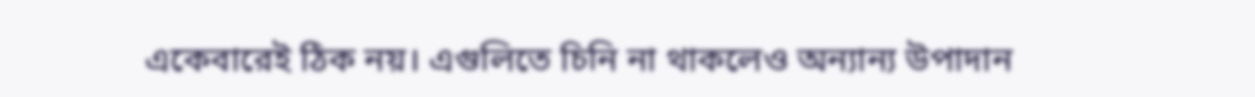একেবারেই ঠিক নয়। এগুলিতে চিনি না থাকলেও অন্যান্য উপাদান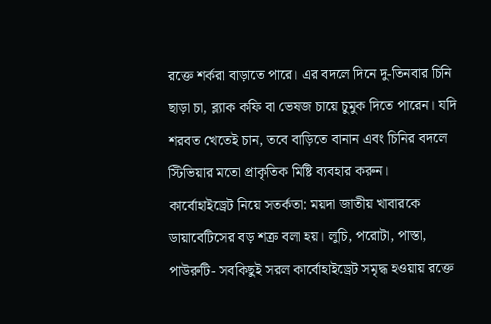রক্তে শর্করা বাড়াতে পারে। এর বদলে দিনে দু-তিনবার চিনি ছাড়া চা, ব্ল্যাক কফি বা ভেষজ চায়ে চুমুক দিতে পারেন। যদি শরবত খেতেই চান, তবে বাড়িতে বানান এবং চিনির বদলে স্টিভিয়ার মতো প্রাকৃতিক মিষ্টি ব্যবহার করুন।
কার্বোহাইড্রেট নিয়ে সতর্কতা: ময়দা জাতীয় খাবারকে ডায়াবেটিসের বড় শত্রু বলা হয়। লুচি, পরোটা, পাস্তা, পাউরুটি- সবকিছুই সরল কার্বোহাইড্রেট সমৃদ্ধ হওয়ায় রক্তে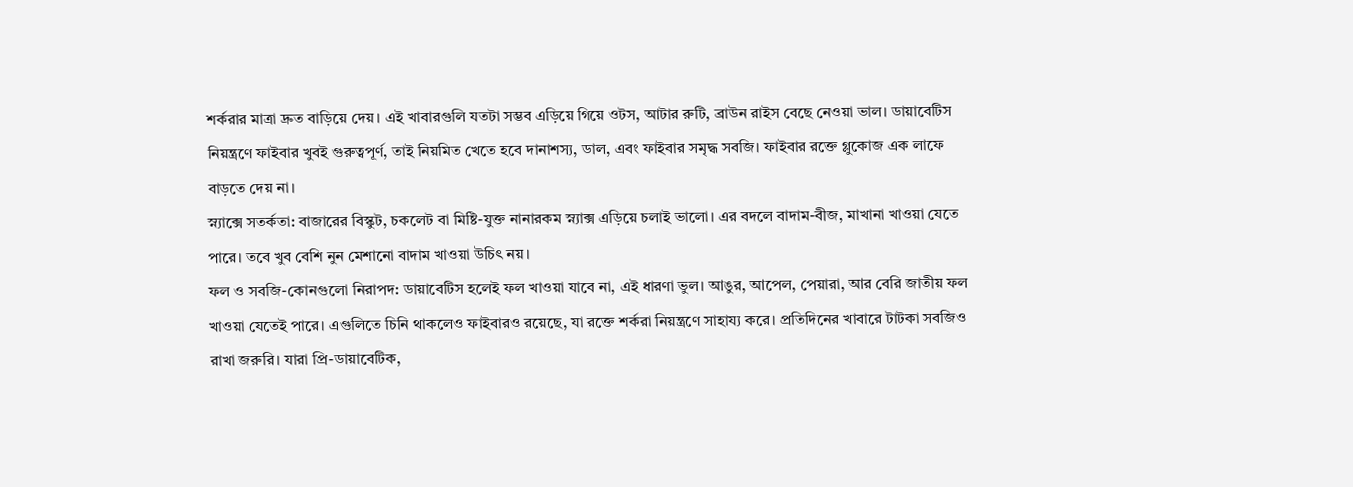শর্করার মাত্রা দ্রুত বাড়িয়ে দেয়। এই খাবারগুলি যতটা সম্ভব এড়িয়ে গিয়ে ওটস, আটার রুটি, ব্রাউন রাইস বেছে নেওয়া ভাল। ডায়াবেটিস নিয়ন্ত্রণে ফাইবার খুবই গুরুত্বপূর্ণ, তাই নিয়মিত খেতে হবে দানাশস্য, ডাল, এবং ফাইবার সমৃদ্ধ সবজি। ফাইবার রক্তে গ্লুকোজ এক লাফে বাড়তে দেয় না।
স্ন্যাক্সে সতর্কতা: বাজারের বিস্কুট, চকলেট বা মিষ্টি-যুক্ত নানারকম স্ন্যাক্স এড়িয়ে চলাই ভালো। এর বদলে বাদাম-বীজ, মাখানা খাওয়া যেতে পারে। তবে খুব বেশি নুন মেশানো বাদাম খাওয়া উচিৎ নয়।
ফল ও সবজি-কোনগুলো নিরাপদ: ডায়াবেটিস হলেই ফল খাওয়া যাবে না, এই ধারণা ভুল। আঙুর, আপেল, পেয়ারা, আর বেরি জাতীয় ফল খাওয়া যেতেই পারে। এগুলিতে চিনি থাকলেও ফাইবারও রয়েছে, যা রক্তে শর্করা নিয়ন্ত্রণে সাহায্য করে। প্রতিদিনের খাবারে টাটকা সবজিও রাখা জরুরি। যারা প্রি-ডায়াবেটিক,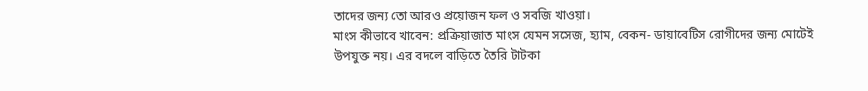তাদের জন্য তো আরও প্রয়োজন ফল ও সবজি খাওয়া।
মাংস কীভাবে খাবেন: প্রক্রিয়াজাত মাংস যেমন সসেজ, হ্যাম, বেকন- ডায়াবেটিস রোগীদের জন্য মোটেই উপযুক্ত নয়। এর বদলে বাড়িতে তৈরি টাটকা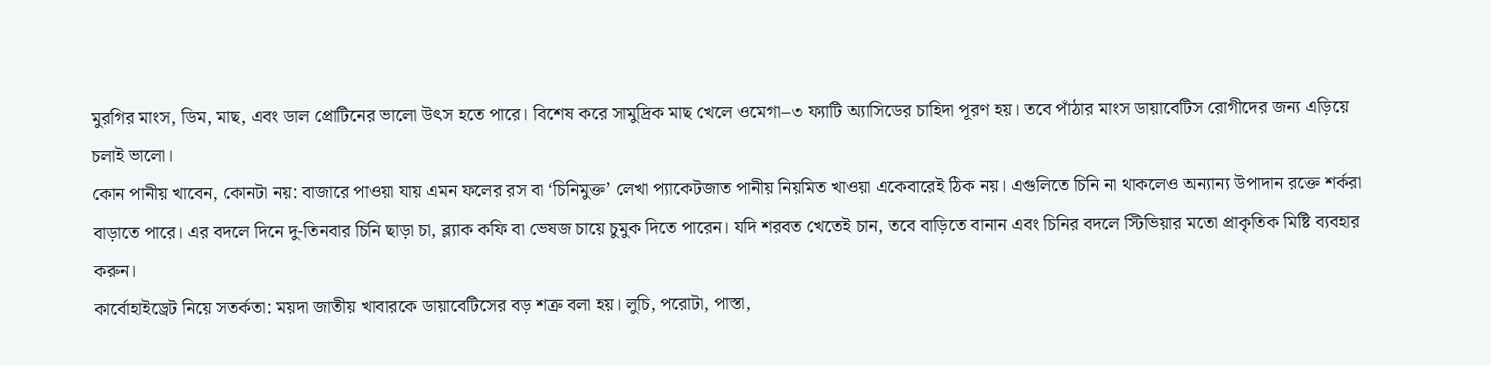মুরগির মাংস, ডিম, মাছ, এবং ডাল প্রোটিনের ভালো উৎস হতে পারে। বিশেষ করে সামুদ্রিক মাছ খেলে ওমেগা–৩ ফ্যাটি অ্যাসিডের চাহিদা পূরণ হয়। তবে পাঁঠার মাংস ডায়াবেটিস রোগীদের জন্য এড়িয়ে চলাই ভালো।
কোন পানীয় খাবেন, কোনটা নয়: বাজারে পাওয়া যায় এমন ফলের রস বা ‘চিনিমুক্ত’ লেখা প্যাকেটজাত পানীয় নিয়মিত খাওয়া একেবারেই ঠিক নয়। এগুলিতে চিনি না থাকলেও অন্যান্য উপাদান রক্তে শর্করা বাড়াতে পারে। এর বদলে দিনে দু-তিনবার চিনি ছাড়া চা, ব্ল্যাক কফি বা ভেষজ চায়ে চুমুক দিতে পারেন। যদি শরবত খেতেই চান, তবে বাড়িতে বানান এবং চিনির বদলে স্টিভিয়ার মতো প্রাকৃতিক মিষ্টি ব্যবহার করুন।
কার্বোহাইড্রেট নিয়ে সতর্কতা: ময়দা জাতীয় খাবারকে ডায়াবেটিসের বড় শত্রু বলা হয়। লুচি, পরোটা, পাস্তা,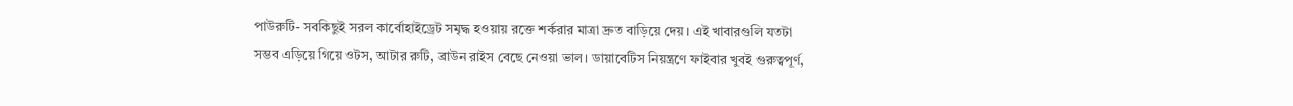পাউরুটি- সবকিছুই সরল কার্বোহাইড্রেট সমৃদ্ধ হওয়ায় রক্তে শর্করার মাত্রা দ্রুত বাড়িয়ে দেয়। এই খাবারগুলি যতটা সম্ভব এড়িয়ে গিয়ে ওটস, আটার রুটি, ব্রাউন রাইস বেছে নেওয়া ভাল। ডায়াবেটিস নিয়ন্ত্রণে ফাইবার খুবই গুরুত্বপূর্ণ,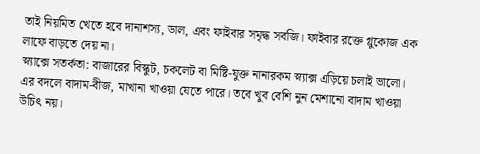তাই নিয়মিত খেতে হবে দানাশস্য, ডাল, এবং ফাইবার সমৃদ্ধ সবজি। ফাইবার রক্তে গ্লুকোজ এক লাফে বাড়তে দেয় না।
স্ন্যাক্সে সতর্কতা: বাজারের বিস্কুট, চকলেট বা মিষ্টি-যুক্ত নানারকম স্ন্যাক্স এড়িয়ে চলাই ভালো। এর বদলে বাদাম-বীজ, মাখানা খাওয়া যেতে পারে। তবে খুব বেশি নুন মেশানো বাদাম খাওয়া উচিৎ নয়।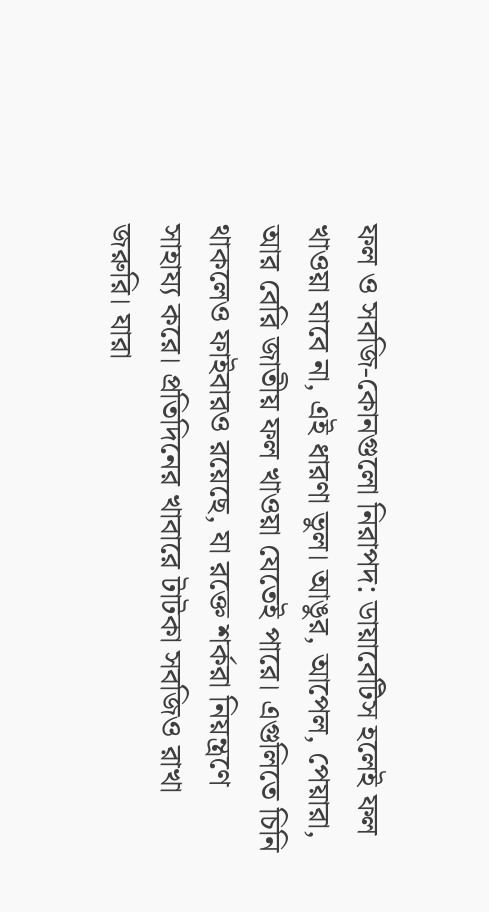ফল ও সবজি-কোনগুলো নিরাপদ: ডায়াবেটিস হলেই ফল খাওয়া যাবে না, এই ধারণা ভুল। আঙুর, আপেল, পেয়ারা, আর বেরি জাতীয় ফল খাওয়া যেতেই পারে। এগুলিতে চিনি থাকলেও ফাইবারও রয়েছে, যা রক্তে শর্করা নিয়ন্ত্রণে সাহায্য করে। প্রতিদিনের খাবারে টাটকা সবজিও রাখা জরুরি। যারা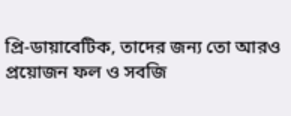প্রি-ডায়াবেটিক, তাদের জন্য তো আরও প্রয়োজন ফল ও সবজি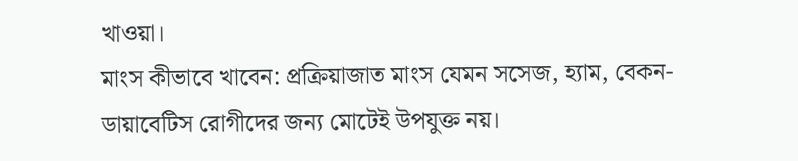খাওয়া।
মাংস কীভাবে খাবেন: প্রক্রিয়াজাত মাংস যেমন সসেজ, হ্যাম, বেকন- ডায়াবেটিস রোগীদের জন্য মোটেই উপযুক্ত নয়।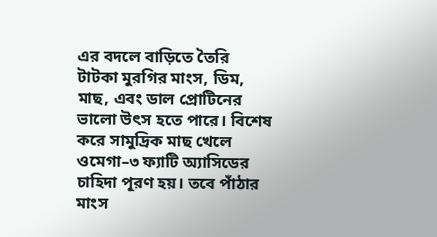এর বদলে বাড়িতে তৈরি টাটকা মুরগির মাংস, ডিম, মাছ, এবং ডাল প্রোটিনের ভালো উৎস হতে পারে। বিশেষ করে সামুদ্রিক মাছ খেলে ওমেগা–৩ ফ্যাটি অ্যাসিডের চাহিদা পূরণ হয়। তবে পাঁঠার মাংস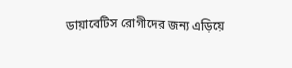ডায়াবেটিস রোগীদের জন্য এড়িয়ে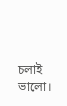চলাই ভালো।